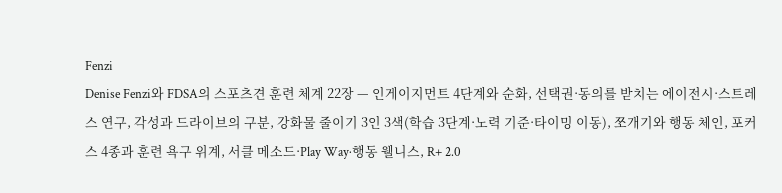Fenzi
Denise Fenzi와 FDSA의 스포츠견 훈련 체계 22장 — 인게이지먼트 4단계와 순화, 선택권·동의를 받치는 에이전시·스트레스 연구, 각성과 드라이브의 구분, 강화물 줄이기 3인 3색(학습 3단계·노력 기준·타이밍 이동), 쪼개기와 행동 체인, 포커스 4종과 훈련 욕구 위계, 서클 메소드·Play Way·행동 웰니스, R+ 2.0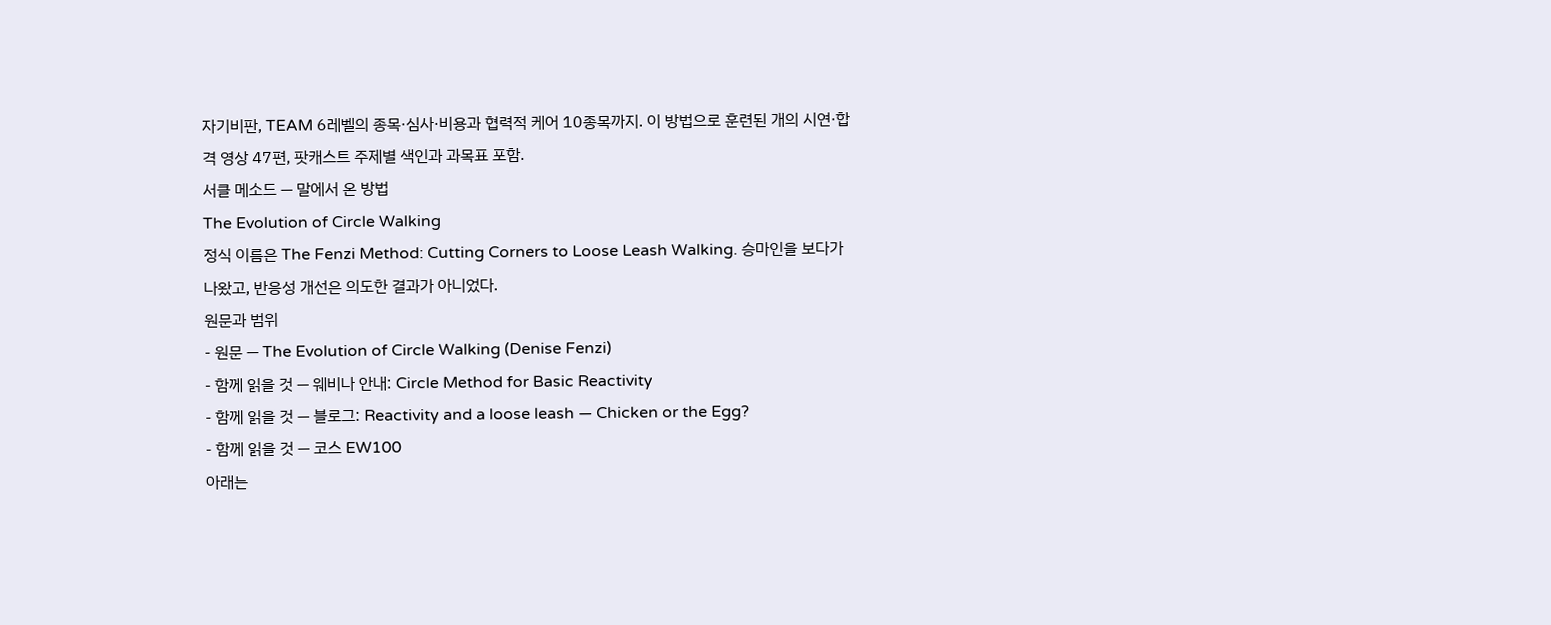자기비판, TEAM 6레벨의 종목·심사·비용과 협력적 케어 10종목까지. 이 방법으로 훈련된 개의 시연·합격 영상 47편, 팟캐스트 주제별 색인과 과목표 포함.
서클 메소드 — 말에서 온 방법
The Evolution of Circle Walking
정식 이름은 The Fenzi Method: Cutting Corners to Loose Leash Walking. 승마인을 보다가 나왔고, 반응성 개선은 의도한 결과가 아니었다.
원문과 범위
- 원문 — The Evolution of Circle Walking (Denise Fenzi)
- 함께 읽을 것 — 웨비나 안내: Circle Method for Basic Reactivity
- 함께 읽을 것 — 블로그: Reactivity and a loose leash — Chicken or the Egg?
- 함께 읽을 것 — 코스 EW100
아래는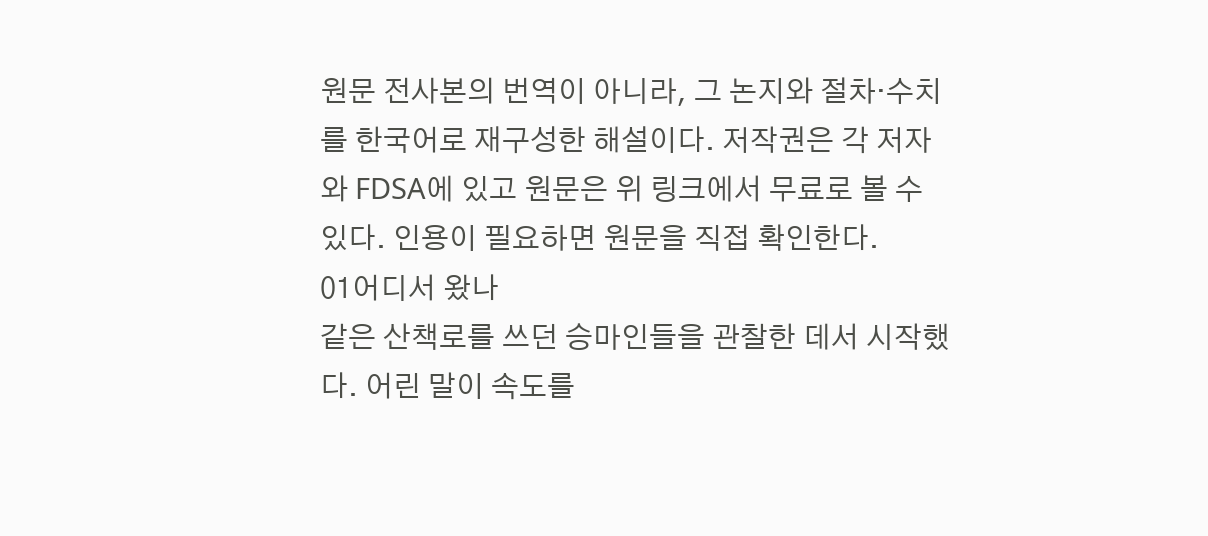원문 전사본의 번역이 아니라, 그 논지와 절차·수치를 한국어로 재구성한 해설이다. 저작권은 각 저자와 FDSA에 있고 원문은 위 링크에서 무료로 볼 수 있다. 인용이 필요하면 원문을 직접 확인한다.
01어디서 왔나
같은 산책로를 쓰던 승마인들을 관찰한 데서 시작했다. 어린 말이 속도를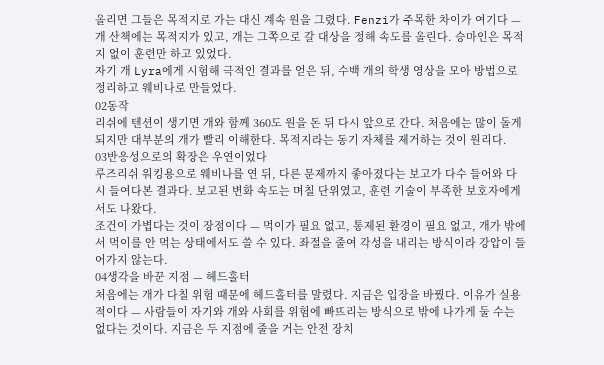올리면 그들은 목적지로 가는 대신 계속 원을 그렸다. Fenzi가 주목한 차이가 여기다 — 개 산책에는 목적지가 있고, 개는 그쪽으로 갈 대상을 정해 속도를 올린다. 승마인은 목적지 없이 훈련만 하고 있었다.
자기 개 Lyra에게 시험해 극적인 결과를 얻은 뒤, 수백 개의 학생 영상을 모아 방법으로 정리하고 웨비나로 만들었다.
02동작
리쉬에 텐션이 생기면 개와 함께 360도 원을 돈 뒤 다시 앞으로 간다. 처음에는 많이 돌게 되지만 대부분의 개가 빨리 이해한다. 목적지라는 동기 자체를 제거하는 것이 원리다.
03반응성으로의 확장은 우연이었다
루즈리쉬 워킹용으로 웨비나를 연 뒤, 다른 문제까지 좋아졌다는 보고가 다수 들어와 다시 들여다본 결과다. 보고된 변화 속도는 며칠 단위였고, 훈련 기술이 부족한 보호자에게서도 나왔다.
조건이 가볍다는 것이 장점이다 — 먹이가 필요 없고, 통제된 환경이 필요 없고, 개가 밖에서 먹이를 안 먹는 상태에서도 쓸 수 있다. 좌절을 줄여 각성을 내리는 방식이라 강압이 들어가지 않는다.
04생각을 바꾼 지점 — 헤드홀터
처음에는 개가 다칠 위험 때문에 헤드홀터를 말렸다. 지금은 입장을 바꿨다. 이유가 실용적이다 — 사람들이 자기와 개와 사회를 위험에 빠뜨리는 방식으로 밖에 나가게 둘 수는 없다는 것이다. 지금은 두 지점에 줄을 거는 안전 장치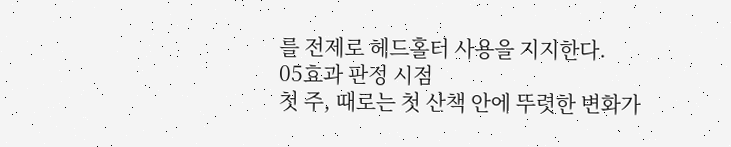를 전제로 헤드홀터 사용을 지지한다.
05효과 판정 시점
첫 주, 때로는 첫 산책 안에 뚜렷한 변화가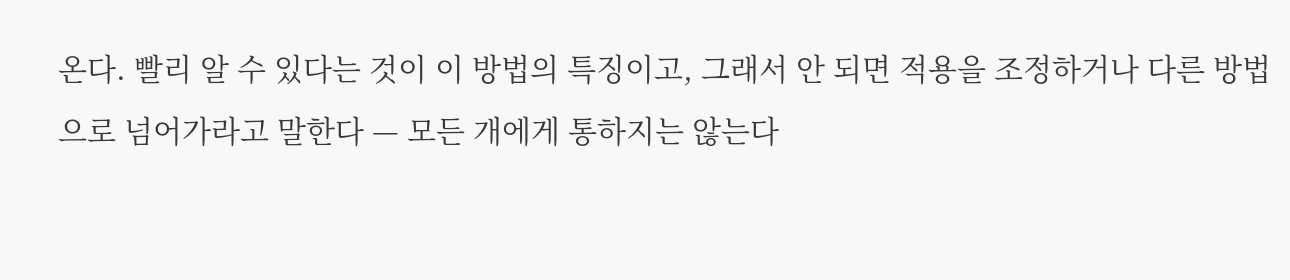온다. 빨리 알 수 있다는 것이 이 방법의 특징이고, 그래서 안 되면 적용을 조정하거나 다른 방법으로 넘어가라고 말한다 — 모든 개에게 통하지는 않는다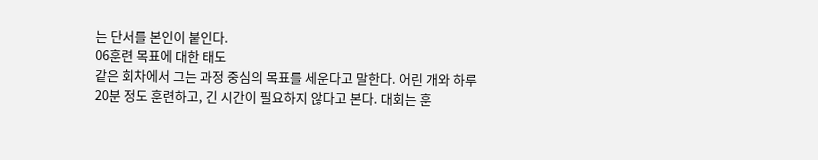는 단서를 본인이 붙인다.
06훈련 목표에 대한 태도
같은 회차에서 그는 과정 중심의 목표를 세운다고 말한다. 어린 개와 하루 20분 정도 훈련하고, 긴 시간이 필요하지 않다고 본다. 대회는 훈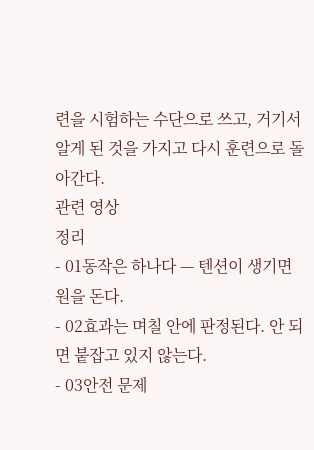련을 시험하는 수단으로 쓰고, 거기서 알게 된 것을 가지고 다시 훈련으로 돌아간다.
관련 영상
정리
- 01동작은 하나다 — 텐션이 생기면 원을 돈다.
- 02효과는 며칠 안에 판정된다. 안 되면 붙잡고 있지 않는다.
- 03안전 문제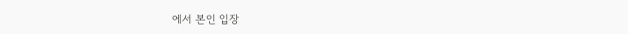에서 본인 입장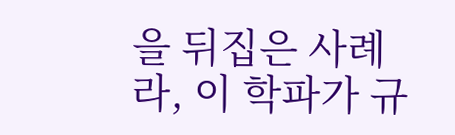을 뒤집은 사례라, 이 학파가 규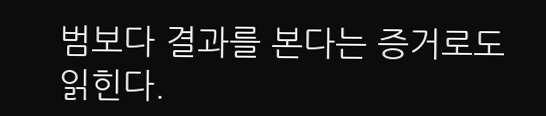범보다 결과를 본다는 증거로도 읽힌다.